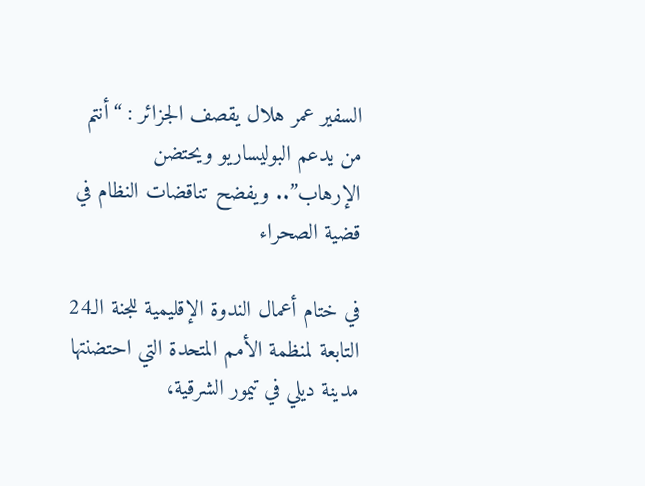السفير عمر هلال يقصف الجزائر : “أنتم من يدعم البوليساريو ويحتضن الإرهاب”.. ويفضح تناقضات النظام في قضية الصحراء

في ختام أعمال الندوة الإقليمية للجنة الـ24 التابعة لمنظمة الأمم المتحدة التي احتضنتها مدينة ديلي في تيمور الشرقية،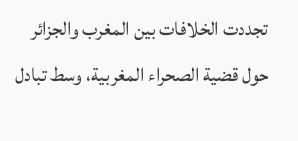تجددت الخلافات بين المغرب والجزائر حول قضية الصحراء المغربية، وسط تبادل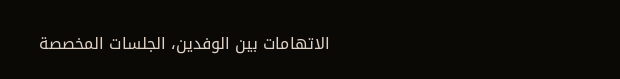الاتهامات بين الوفدين، الجلسات المخصصة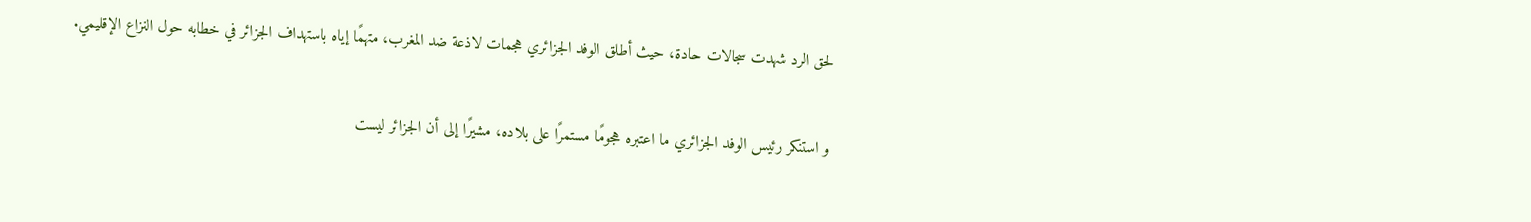لحق الرد شهدت سجالات حادة، حيث أطلق الوفد الجزائري هجمات لاذعة ضد المغرب، متهمًا إياه باستهداف الجزائر في خطابه حول النزاع الإقليمي.

و استنكر رئيس الوفد الجزائري ما اعتبره هجومًا مستمرًا على بلاده، مشيرًا إلى أن الجزائر ليست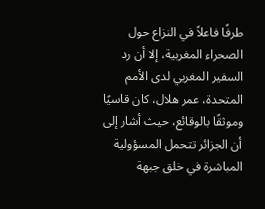طرفًا فاعلاً في النزاع حول الصحراء المغربية، إلا أن رد السفير المغربي لدى الأمم المتحدة، عمر هلال، كان قاسيًا وموثقًا بالوقائع، حيث أشار إلى أن الجزائر تتحمل المسؤولية المباشرة في خلق جبهة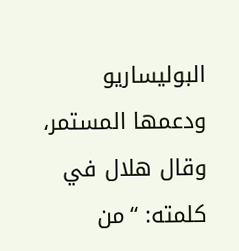البوليساريو ودعمها المستمر، وقال هلال في كلمته: “من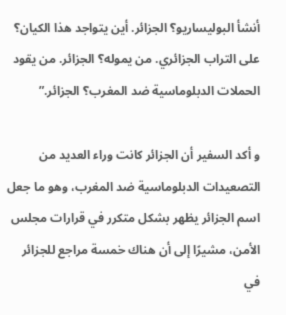أنشأ البوليساريو؟ الجزائر. أين يتواجد هذا الكيان؟ على التراب الجزائري. من يموله؟ الجزائر. من يقود الحملات الدبلوماسية ضد المغرب؟ الجزائر.”

و أكد السفير أن الجزائر كانت وراء العديد من التصعيدات الدبلوماسية ضد المغرب، وهو ما جعل اسم الجزائر يظهر بشكل متكرر في قرارات مجلس الأمن، مشيرًا إلى أن هناك خمسة مراجع للجزائر في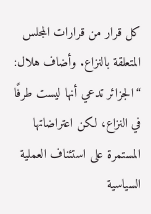كل قرار من قرارات المجلس المتعلقة بالنزاع. وأضاف هلال: “الجزائر تدعي أنها ليست طرفًا في النزاع، لكن اعتراضاتها المستمرة على استئناف العملية السياسية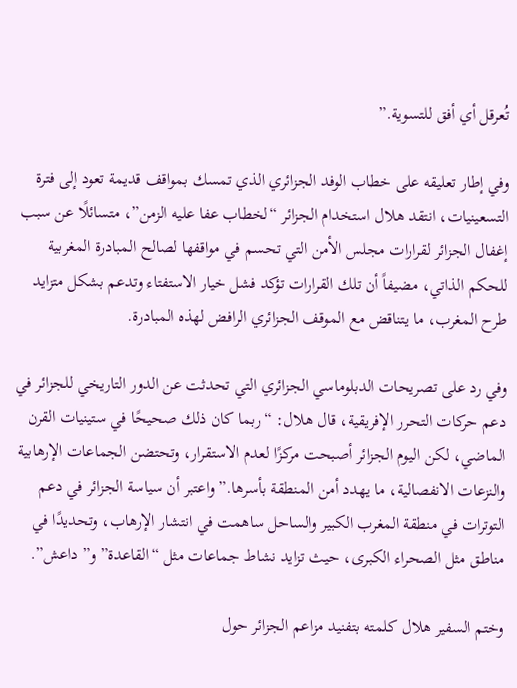تُعرقل أي أفق للتسوية.”

وفي إطار تعليقه على خطاب الوفد الجزائري الذي تمسك بمواقف قديمة تعود إلى فترة التسعينيات، انتقد هلال استخدام الجزائر “لخطاب عفا عليه الزمن”، متسائلًا عن سبب إغفال الجزائر لقرارات مجلس الأمن التي تحسم في مواقفها لصالح المبادرة المغربية للحكم الذاتي، مضيفاً أن تلك القرارات تؤكد فشل خيار الاستفتاء وتدعم بشكل متزايد طرح المغرب، ما يتناقض مع الموقف الجزائري الرافض لهذه المبادرة.

وفي رد على تصريحات الدبلوماسي الجزائري التي تحدثت عن الدور التاريخي للجزائر في دعم حركات التحرر الإفريقية، قال هلال: “ربما كان ذلك صحيحًا في ستينيات القرن الماضي، لكن اليوم الجزائر أصبحت مركزًا لعدم الاستقرار، وتحتضن الجماعات الإرهابية والنزعات الانفصالية، ما يهدد أمن المنطقة بأسرها.” واعتبر أن سياسة الجزائر في دعم التوترات في منطقة المغرب الكبير والساحل ساهمت في انتشار الإرهاب، وتحديدًا في مناطق مثل الصحراء الكبرى، حيث تزايد نشاط جماعات مثل “القاعدة” و”داعش”.

وختم السفير هلال كلمته بتفنيد مزاعم الجزائر حول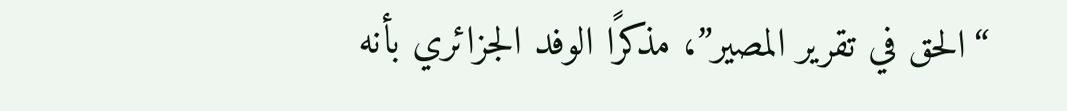“الحق في تقرير المصير”، مذكرًا الوفد الجزائري بأنه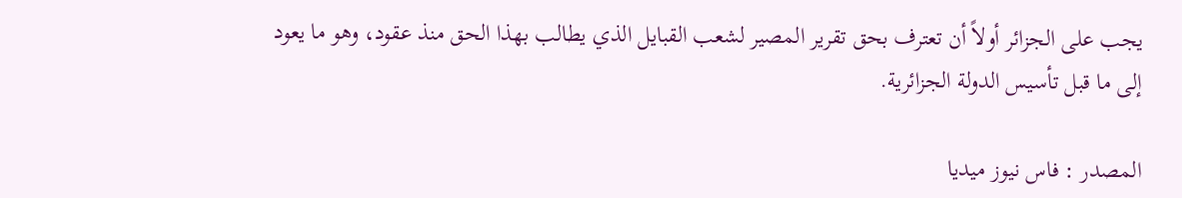يجب على الجزائر أولاً أن تعترف بحق تقرير المصير لشعب القبايل الذي يطالب بهذا الحق منذ عقود، وهو ما يعود إلى ما قبل تأسيس الدولة الجزائرية.

المصدر : فاس نيوز ميديا